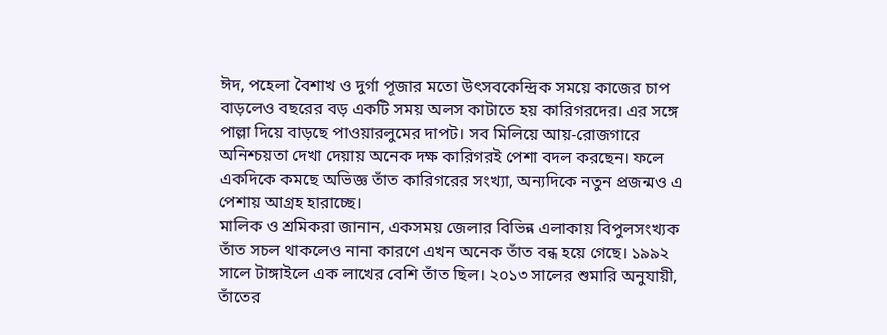ঈদ, পহেলা বৈশাখ ও দুর্গা পূজার মতো উৎসবকেন্দ্রিক সময়ে কাজের চাপ বাড়লেও বছরের বড় একটি সময় অলস কাটাতে হয় কারিগরদের। এর সঙ্গে পাল্লা দিয়ে বাড়ছে পাওয়ারলুমের দাপট। সব মিলিয়ে আয়-রোজগারে অনিশ্চয়তা দেখা দেয়ায় অনেক দক্ষ কারিগরই পেশা বদল করছেন। ফলে একদিকে কমছে অভিজ্ঞ তাঁত কারিগরের সংখ্যা, অন্যদিকে নতুন প্রজন্মও এ পেশায় আগ্রহ হারাচ্ছে।
মালিক ও শ্রমিকরা জানান, একসময় জেলার বিভিন্ন এলাকায় বিপুলসংখ্যক তাঁত সচল থাকলেও নানা কারণে এখন অনেক তাঁত বন্ধ হয়ে গেছে। ১৯৯২ সালে টাঙ্গাইলে এক লাখের বেশি তাঁত ছিল। ২০১৩ সালের শুমারি অনুযায়ী, তাঁতের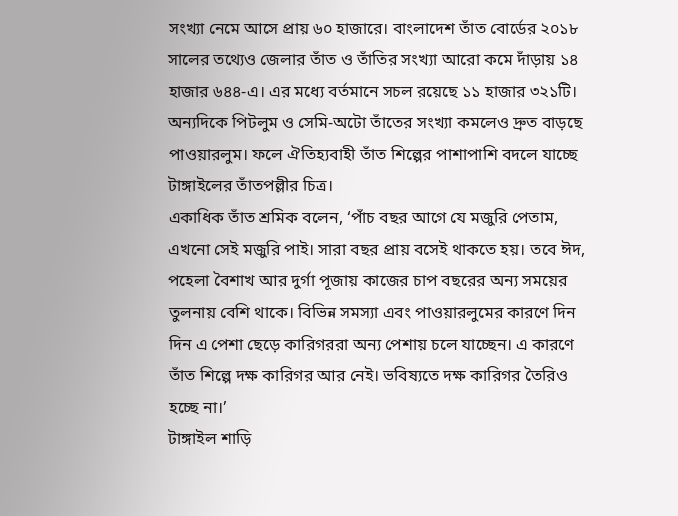সংখ্যা নেমে আসে প্রায় ৬০ হাজারে। বাংলাদেশ তাঁত বোর্ডের ২০১৮ সালের তথ্যেও জেলার তাঁত ও তাঁতির সংখ্যা আরো কমে দাঁড়ায় ১৪ হাজার ৬৪৪-এ। এর মধ্যে বর্তমানে সচল রয়েছে ১১ হাজার ৩২১টি।
অন্যদিকে পিটলুম ও সেমি-অটো তাঁতের সংখ্যা কমলেও দ্রুত বাড়ছে পাওয়ারলুম। ফলে ঐতিহ্যবাহী তাঁত শিল্পের পাশাপাশি বদলে যাচ্ছে টাঙ্গাইলের তাঁতপল্লীর চিত্র।
একাধিক তাঁত শ্রমিক বলেন, ‘পাঁচ বছর আগে যে মজুরি পেতাম, এখনো সেই মজুরি পাই। সারা বছর প্রায় বসেই থাকতে হয়। তবে ঈদ, পহেলা বৈশাখ আর দুর্গা পূজায় কাজের চাপ বছরের অন্য সময়ের তুলনায় বেশি থাকে। বিভিন্ন সমস্যা এবং পাওয়ারলুমের কারণে দিন দিন এ পেশা ছেড়ে কারিগররা অন্য পেশায় চলে যাচ্ছেন। এ কারণে তাঁত শিল্পে দক্ষ কারিগর আর নেই। ভবিষ্যতে দক্ষ কারিগর তৈরিও হচ্ছে না।’
টাঙ্গাইল শাড়ি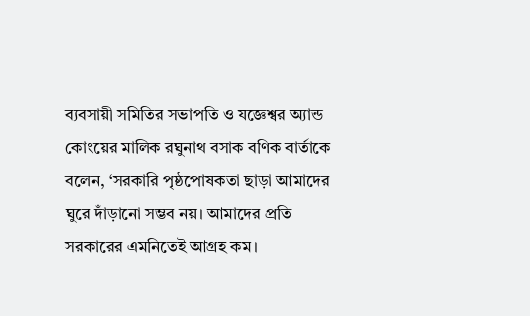ব্যবসায়ী সমিতির সভাপতি ও যজ্ঞেশ্বর অ্যান্ড কোংয়ের মালিক রঘুনাথ বসাক বণিক বার্তাকে বলেন, ‘সরকারি পৃষ্ঠপোষকতা ছাড়া আমাদের ঘুরে দাঁড়ানো সম্ভব নয়। আমাদের প্রতি সরকারের এমনিতেই আগ্রহ কম।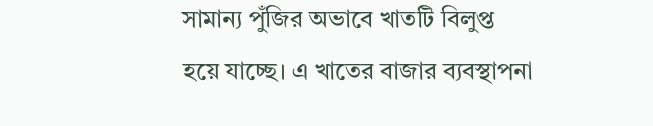সামান্য পুঁজির অভাবে খাতটি বিলুপ্ত হয়ে যাচ্ছে। এ খাতের বাজার ব্যবস্থাপনা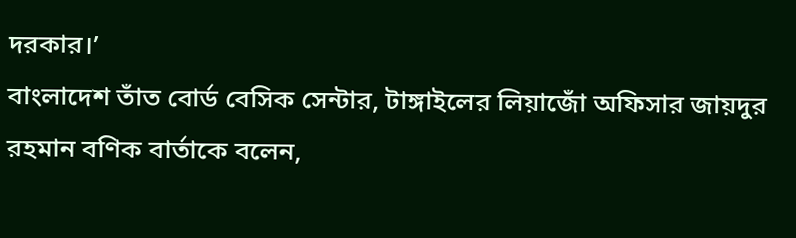দরকার।’
বাংলাদেশ তাঁত বোর্ড বেসিক সেন্টার, টাঙ্গাইলের লিয়াজোঁ অফিসার জায়দুর রহমান বণিক বার্তাকে বলেন,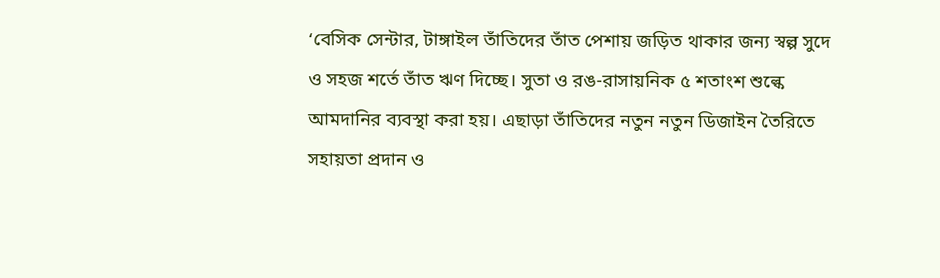‘বেসিক সেন্টার, টাঙ্গাইল তাঁতিদের তাঁত পেশায় জড়িত থাকার জন্য স্বল্প সুদে ও সহজ শর্তে তাঁত ঋণ দিচ্ছে। সুতা ও রঙ-রাসায়নিক ৫ শতাংশ শুল্কে আমদানির ব্যবস্থা করা হয়। এছাড়া তাঁতিদের নতুন নতুন ডিজাইন তৈরিতে সহায়তা প্রদান ও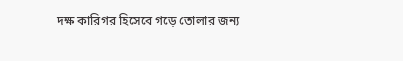দক্ষ কারিগর হিসেবে গড়ে তোলার জন্য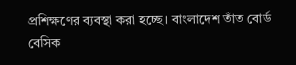প্রশিক্ষণের ব্যবস্থা করা হচ্ছে। বাংলাদেশ তাঁত বোর্ড বেসিক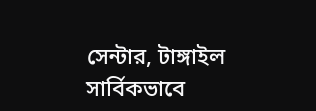সেন্টার, টাঙ্গাইল সার্বিকভাবে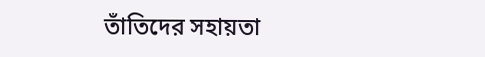তাঁতিদের সহায়তা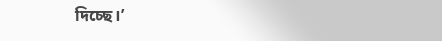দিচ্ছে।’